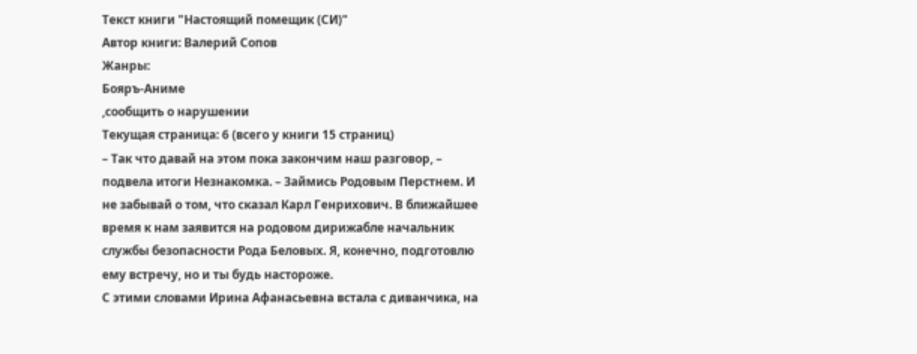Текст книги "Настоящий помещик (СИ)"
Автор книги: Валерий Сопов
Жанры:
Бояръ-Аниме
,сообщить о нарушении
Текущая страница: 6 (всего у книги 15 страниц)
– Так что давай на этом пока закончим наш разговор, – подвела итоги Незнакомка. – Займись Родовым Перстнем. И не забывай о том, что сказал Карл Генрихович. В ближайшее время к нам заявится на родовом дирижабле начальник службы безопасности Рода Беловых. Я, конечно, подготовлю ему встречу, но и ты будь настороже.
С этими словами Ирина Афанасьевна встала с диванчика, на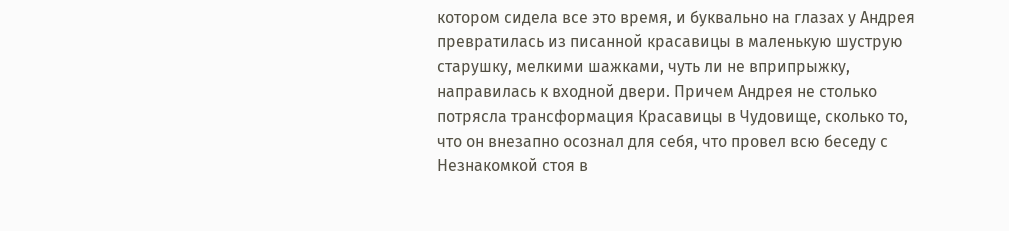котором сидела все это время, и буквально на глазах у Андрея превратилась из писанной красавицы в маленькую шуструю старушку, мелкими шажками, чуть ли не вприпрыжку, направилась к входной двери. Причем Андрея не столько потрясла трансформация Красавицы в Чудовище, сколько то, что он внезапно осознал для себя, что провел всю беседу с Незнакомкой стоя в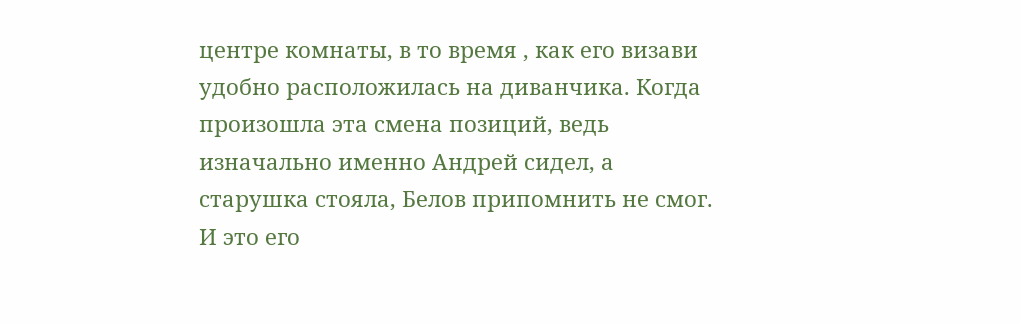центре комнаты, в то время , как его визави удобно расположилась на диванчика. Когда произошла эта смена позиций, ведь изначально именно Андрей сидел, а старушка стояла, Белов припомнить не смог. И это его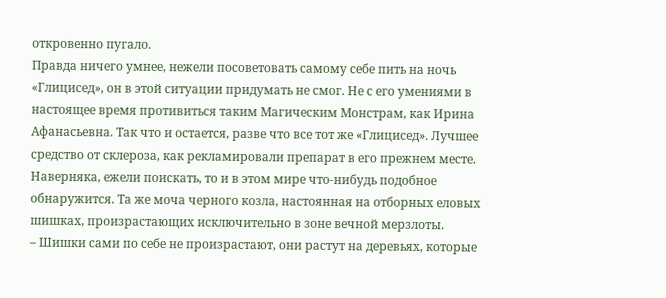откровенно пугало.
Правда ничего умнее, нежели посоветовать самому себе пить на ночь «Глицисед», он в этой ситуации придумать не смог. Не с его умениями в настоящее время противиться таким Магическим Монстрам, как Ирина Афанасьевна. Так что и остается, разве что все тот же «Глицисед». Лучшее средство от склероза, как рекламировали препарат в его прежнем месте. Наверняка, ежели поискать, то и в этом мире что-нибудь подобное обнаружится. Та же моча черного козла, настоянная на отборных еловых шишках, произрастающих исключительно в зоне вечной мерзлоты.
– Шишки сами по себе не произрастают, они растут на деревьях, которые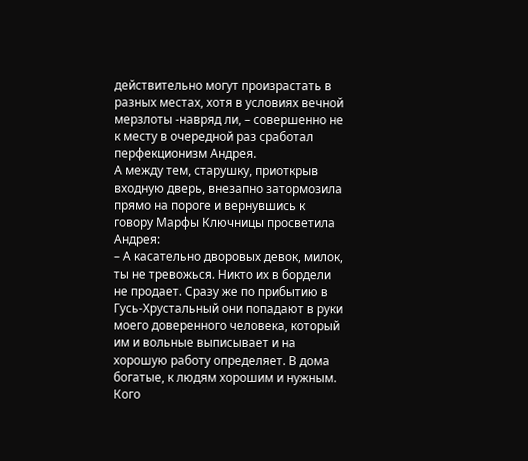действительно могут произрастать в разных местах, хотя в условиях вечной мерзлоты -навряд ли, – совершенно не к месту в очередной раз сработал перфекционизм Андрея.
А между тем, старушку, приоткрыв входную дверь, внезапно затормозила прямо на пороге и вернувшись к говору Марфы Ключницы просветила Андрея:
– А касательно дворовых девок, милок, ты не тревожься. Никто их в бордели не продает. Сразу же по прибытию в Гусь-Хрустальный они попадают в руки моего доверенного человека, который им и вольные выписывает и на хорошую работу определяет. В дома богатые, к людям хорошим и нужным. Кого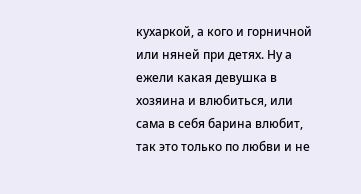кухаркой, а кого и горничной или няней при детях. Ну а ежели какая девушка в хозяина и влюбиться, или сама в себя барина влюбит, так это только по любви и не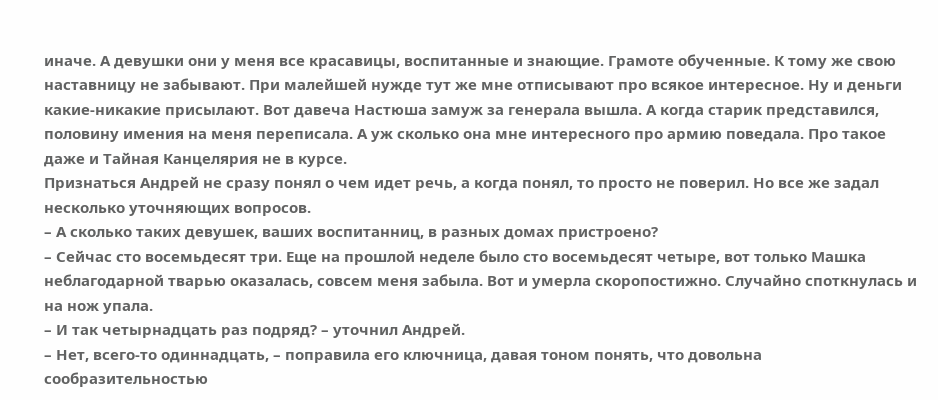иначе. А девушки они у меня все красавицы, воспитанные и знающие. Грамоте обученные. К тому же свою наставницу не забывают. При малейшей нужде тут же мне отписывают про всякое интересное. Ну и деньги какие-никакие присылают. Вот давеча Настюша замуж за генерала вышла. А когда старик представился, половину имения на меня переписала. А уж сколько она мне интересного про армию поведала. Про такое даже и Тайная Канцелярия не в курсе.
Признаться Андрей не сразу понял о чем идет речь, а когда понял, то просто не поверил. Но все же задал несколько уточняющих вопросов.
– А сколько таких девушек, ваших воспитанниц, в разных домах пристроено?
– Сейчас сто восемьдесят три. Еще на прошлой неделе было сто восемьдесят четыре, вот только Машка неблагодарной тварью оказалась, совсем меня забыла. Вот и умерла скоропостижно. Случайно споткнулась и на нож упала.
– И так четырнадцать раз подряд? – уточнил Андрей.
– Нет, всего-то одиннадцать, – поправила его ключница, давая тоном понять, что довольна сообразительностью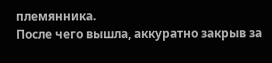племянника.
После чего вышла, аккуратно закрыв за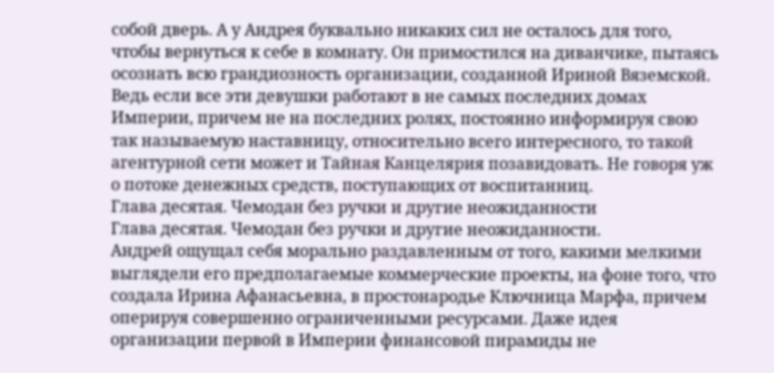собой дверь. А у Андрея буквально никаких сил не осталось для того, чтобы вернуться к себе в комнату. Он примостился на диванчике, пытаясь осознать всю грандиозность организации, созданной Ириной Вяземской. Ведь если все эти девушки работают в не самых последних домах Империи, причем не на последних ролях, постоянно информируя свою так называемую наставницу, относительно всего интересного, то такой агентурной сети может и Тайная Канцелярия позавидовать. Не говоря уж о потоке денежных средств, поступающих от воспитанниц.
Глава десятая. Чемодан без ручки и другие неожиданности
Глава десятая. Чемодан без ручки и другие неожиданности.
Андрей ощущал себя морально раздавленным от того, какими мелкими выглядели его предполагаемые коммерческие проекты, на фоне того, что создала Ирина Афанасьевна, в простонародье Ключница Марфа, причем оперируя совершенно ограниченными ресурсами. Даже идея организации первой в Империи финансовой пирамиды не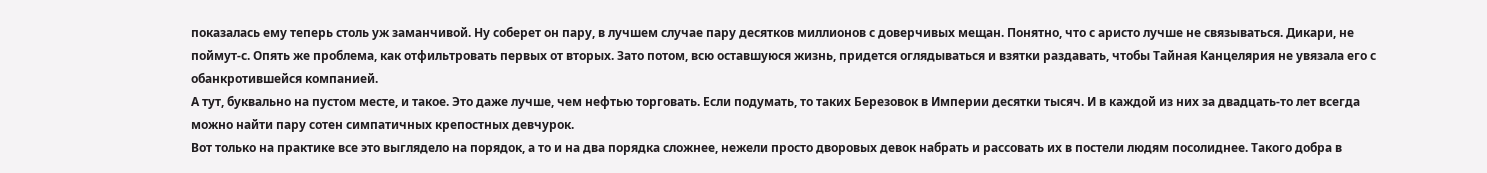показалась ему теперь столь уж заманчивой. Ну соберет он пару, в лучшем случае пару десятков миллионов с доверчивых мещан. Понятно, что с аристо лучше не связываться. Дикари, не поймут-с. Опять же проблема, как отфильтровать первых от вторых. Зато потом, всю оставшуюся жизнь, придется оглядываться и взятки раздавать, чтобы Тайная Канцелярия не увязала его с обанкротившейся компанией.
А тут, буквально на пустом месте, и такое. Это даже лучше, чем нефтью торговать. Если подумать, то таких Березовок в Империи десятки тысяч. И в каждой из них за двадцать-то лет всегда можно найти пару сотен симпатичных крепостных девчурок.
Вот только на практике все это выглядело на порядок, а то и на два порядка сложнее, нежели просто дворовых девок набрать и рассовать их в постели людям посолиднее. Такого добра в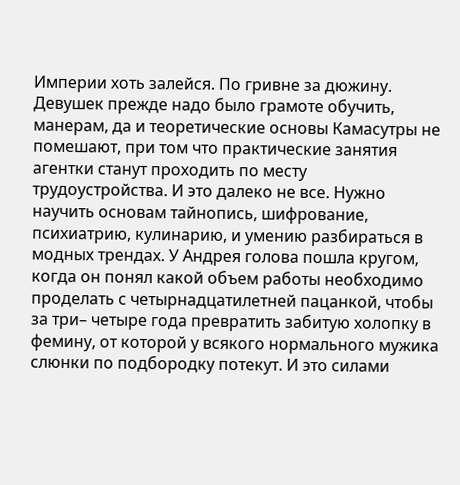Империи хоть залейся. По гривне за дюжину.
Девушек прежде надо было грамоте обучить, манерам, да и теоретические основы Камасутры не помешают, при том что практические занятия агентки станут проходить по месту трудоустройства. И это далеко не все. Нужно научить основам тайнопись, шифрование, психиатрию, кулинарию, и умению разбираться в модных трендах. У Андрея голова пошла кругом, когда он понял какой объем работы необходимо проделать с четырнадцатилетней пацанкой, чтобы за три– четыре года превратить забитую холопку в фемину, от которой у всякого нормального мужика слюнки по подбородку потекут. И это силами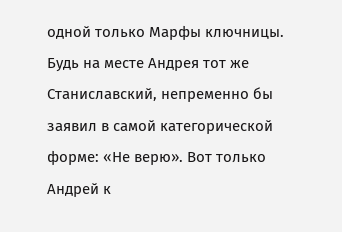одной только Марфы ключницы. Будь на месте Андрея тот же Станиславский, непременно бы заявил в самой категорической форме: «Не верю». Вот только Андрей к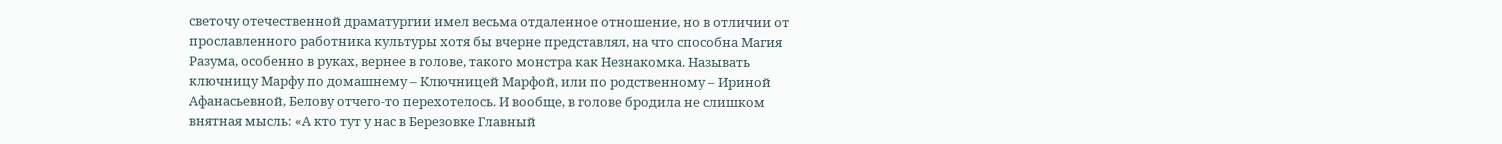светочу отечественной драматургии имел весьма отдаленное отношение, но в отличии от прославленного работника культуры хотя бы вчерне представлял, на что способна Магия Разума, особенно в руках, вернее в голове, такого монстра как Незнакомка. Называть ключницу Марфу по домашнему – Ключницей Марфой, или по родственному – Ириной Афанасьевной, Белову отчего-то перехотелось. И вообще, в голове бродила не слишком внятная мысль: «А кто тут у нас в Березовке Главный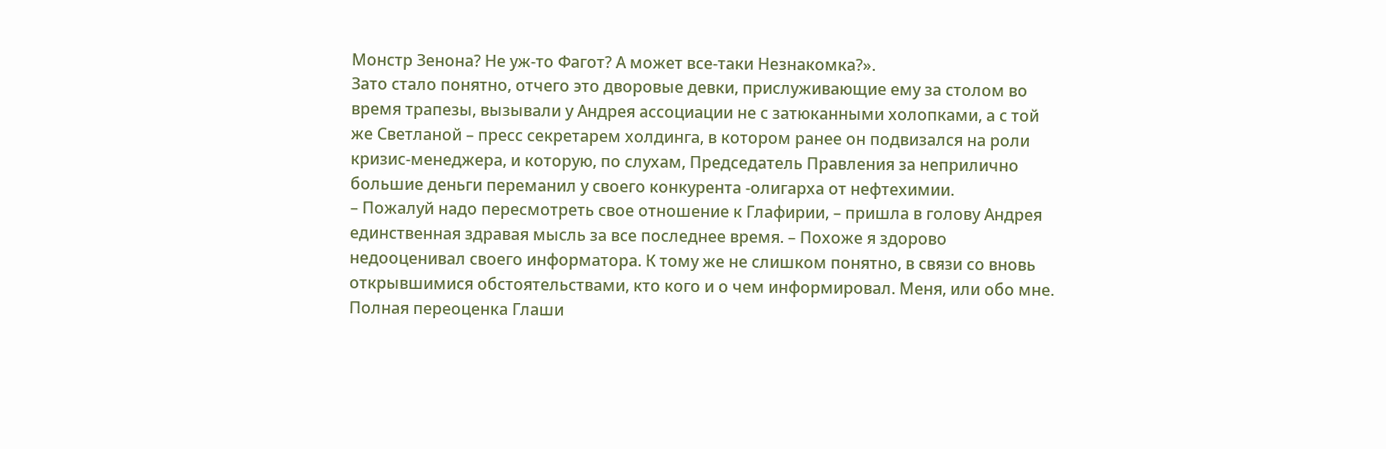Монстр Зенона? Не уж-то Фагот? А может все-таки Незнакомка?».
Зато стало понятно, отчего это дворовые девки, прислуживающие ему за столом во время трапезы, вызывали у Андрея ассоциации не с затюканными холопками, а с той же Светланой – пресс секретарем холдинга, в котором ранее он подвизался на роли кризис-менеджера, и которую, по слухам, Председатель Правления за неприлично большие деньги переманил у своего конкурента -олигарха от нефтехимии.
– Пожалуй надо пересмотреть свое отношение к Глафирии, – пришла в голову Андрея единственная здравая мысль за все последнее время. – Похоже я здорово недооценивал своего информатора. К тому же не слишком понятно, в связи со вновь открывшимися обстоятельствами, кто кого и о чем информировал. Меня, или обо мне.
Полная переоценка Глаши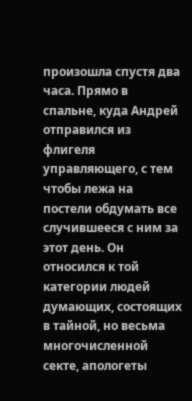произошла спустя два часа. Прямо в спальне, куда Андрей отправился из флигеля управляющего, с тем чтобы лежа на постели обдумать все случившееся с ним за этот день. Он относился к той категории людей думающих, состоящих в тайной, но весьма многочисленной секте, апологеты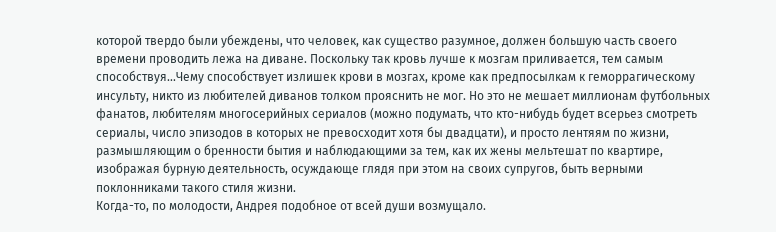которой твердо были убеждены, что человек, как существо разумное, должен большую часть своего времени проводить лежа на диване. Поскольку так кровь лучше к мозгам приливается, тем самым способствуя...Чему способствует излишек крови в мозгах, кроме как предпосылкам к геморрагическому инсульту, никто из любителей диванов толком прояснить не мог. Но это не мешает миллионам футбольных фанатов, любителям многосерийных сериалов (можно подумать, что кто-нибудь будет всерьез смотреть сериалы, число эпизодов в которых не превосходит хотя бы двадцати), и просто лентяям по жизни, размышляющим о бренности бытия и наблюдающими за тем, как их жены мельтешат по квартире, изображая бурную деятельность, осуждающе глядя при этом на своих супругов, быть верными поклонниками такого стиля жизни.
Когда-то, по молодости, Андрея подобное от всей души возмущало.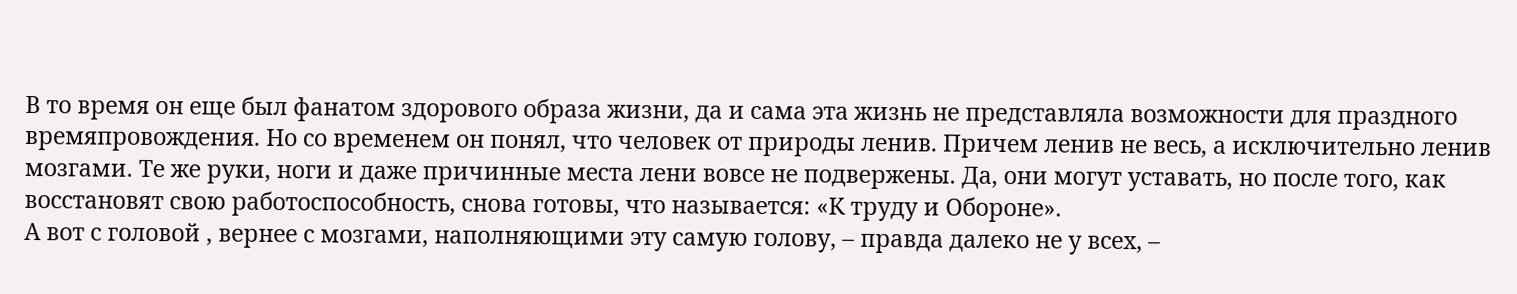В то время он еще был фанатом здорового образа жизни, да и сама эта жизнь не представляла возможности для праздного времяпровождения. Но со временем он понял, что человек от природы ленив. Причем ленив не весь, а исключительно ленив мозгами. Те же руки, ноги и даже причинные места лени вовсе не подвержены. Да, они могут уставать, но после того, как восстановят свою работоспособность, снова готовы, что называется: «К труду и Обороне».
А вот с головой , вернее с мозгами, наполняющими эту самую голову, – правда далеко не у всех, –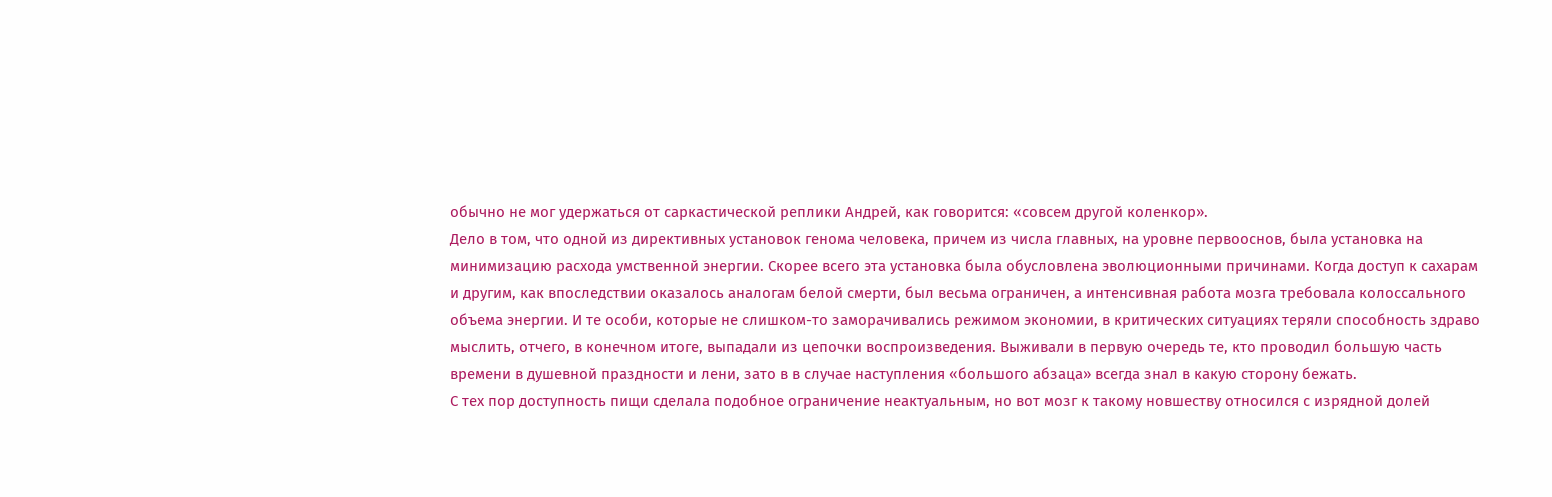обычно не мог удержаться от саркастической реплики Андрей, как говорится: «совсем другой коленкор».
Дело в том, что одной из директивных установок генома человека, причем из числа главных, на уровне первооснов, была установка на минимизацию расхода умственной энергии. Скорее всего эта установка была обусловлена эволюционными причинами. Когда доступ к сахарам и другим, как впоследствии оказалось аналогам белой смерти, был весьма ограничен, а интенсивная работа мозга требовала колоссального объема энергии. И те особи, которые не слишком-то заморачивались режимом экономии, в критических ситуациях теряли способность здраво мыслить, отчего, в конечном итоге, выпадали из цепочки воспроизведения. Выживали в первую очередь те, кто проводил большую часть времени в душевной праздности и лени, зато в в случае наступления «большого абзаца» всегда знал в какую сторону бежать.
С тех пор доступность пищи сделала подобное ограничение неактуальным, но вот мозг к такому новшеству относился с изрядной долей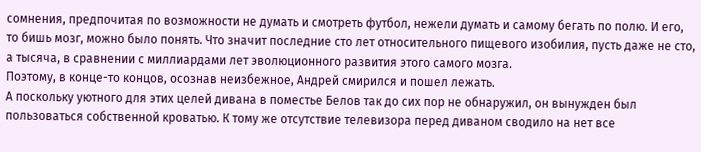сомнения, предпочитая по возможности не думать и смотреть футбол, нежели думать и самому бегать по полю. И его, то бишь мозг, можно было понять. Что значит последние сто лет относительного пищевого изобилия, пусть даже не сто, а тысяча, в сравнении с миллиардами лет эволюционного развития этого самого мозга.
Поэтому, в конце-то концов, осознав неизбежное, Андрей смирился и пошел лежать.
А поскольку уютного для этих целей дивана в поместье Белов так до сих пор не обнаружил, он вынужден был пользоваться собственной кроватью. К тому же отсутствие телевизора перед диваном сводило на нет все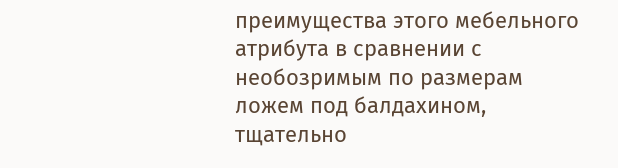преимущества этого мебельного атрибута в сравнении с необозримым по размерам ложем под балдахином, тщательно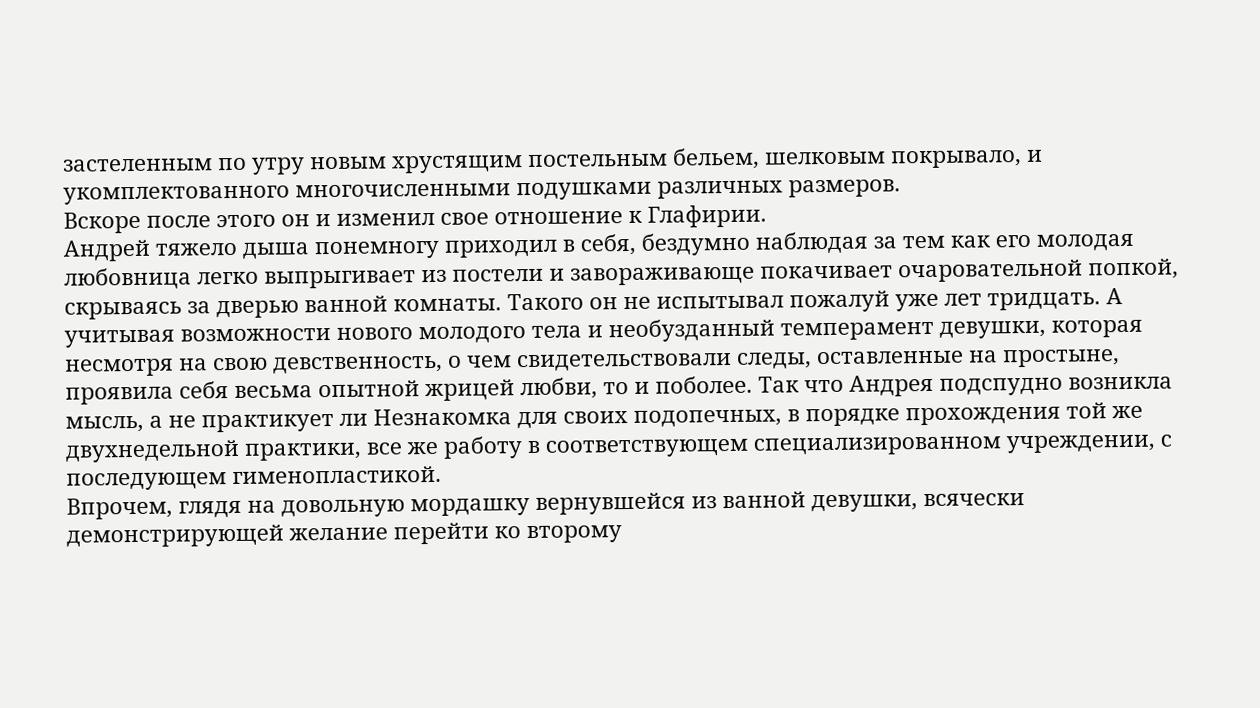застеленным по утру новым хрустящим постельным бельем, шелковым покрывало, и укомплектованного многочисленными подушками различных размеров.
Вскоре после этого он и изменил свое отношение к Глафирии.
Андрей тяжело дыша понемногу приходил в себя, бездумно наблюдая за тем как его молодая любовница легко выпрыгивает из постели и завораживающе покачивает очаровательной попкой, скрываясь за дверью ванной комнаты. Такого он не испытывал пожалуй уже лет тридцать. А учитывая возможности нового молодого тела и необузданный темперамент девушки, которая несмотря на свою девственность, о чем свидетельствовали следы, оставленные на простыне, проявила себя весьма опытной жрицей любви, то и поболее. Так что Андрея подспудно возникла мысль, а не практикует ли Незнакомка для своих подопечных, в порядке прохождения той же двухнедельной практики, все же работу в соответствующем специализированном учреждении, с последующем гименопластикой.
Впрочем, глядя на довольную мордашку вернувшейся из ванной девушки, всячески демонстрирующей желание перейти ко второму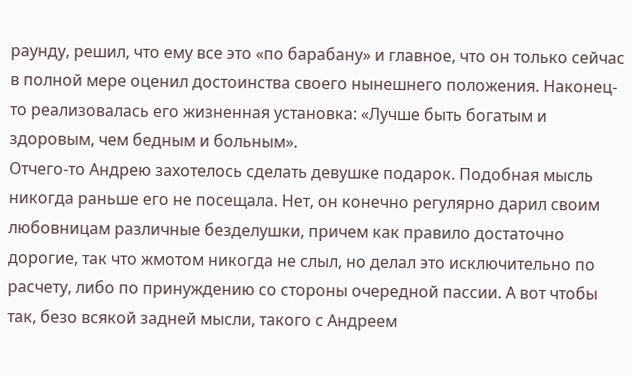раунду, решил, что ему все это «по барабану» и главное, что он только сейчас в полной мере оценил достоинства своего нынешнего положения. Наконец-то реализовалась его жизненная установка: «Лучше быть богатым и здоровым, чем бедным и больным».
Отчего-то Андрею захотелось сделать девушке подарок. Подобная мысль никогда раньше его не посещала. Нет, он конечно регулярно дарил своим любовницам различные безделушки, причем как правило достаточно дорогие, так что жмотом никогда не слыл, но делал это исключительно по расчету, либо по принуждению со стороны очередной пассии. А вот чтобы так, безо всякой задней мысли, такого с Андреем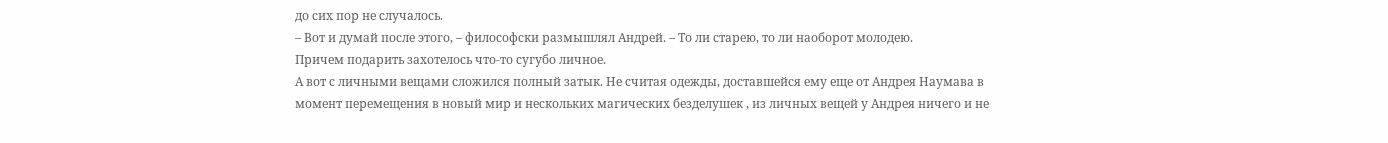до сих пор не случалось.
– Вот и думай после этого, – философски размышлял Андрей. – То ли старею, то ли наоборот молодею.
Причем подарить захотелось что-то сугубо личное.
А вот с личными вещами сложился полный затык. Не считая одежды, доставшейся ему еще от Андрея Наумава в момент перемещения в новый мир и нескольких магических безделушек , из личных вещей у Андрея ничего и не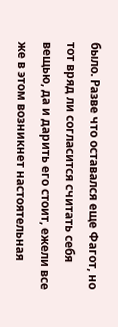было. Разве что оставался еще Фагот, но тот вряд ли согласится считать себя вещью, да и дарить его стоит, ежели все же в этом возникнет настоятельная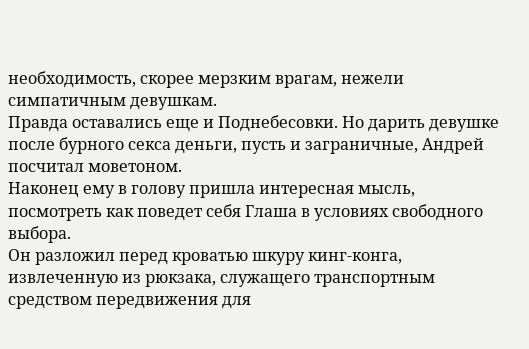необходимость, скорее мерзким врагам, нежели симпатичным девушкам.
Правда оставались еще и Поднебесовки. Но дарить девушке после бурного секса деньги, пусть и заграничные, Андрей посчитал моветоном.
Наконец ему в голову пришла интересная мысль, посмотреть как поведет себя Глаша в условиях свободного выбора.
Он разложил перед кроватью шкуру кинг-конга, извлеченную из рюкзака, служащего транспортным средством передвижения для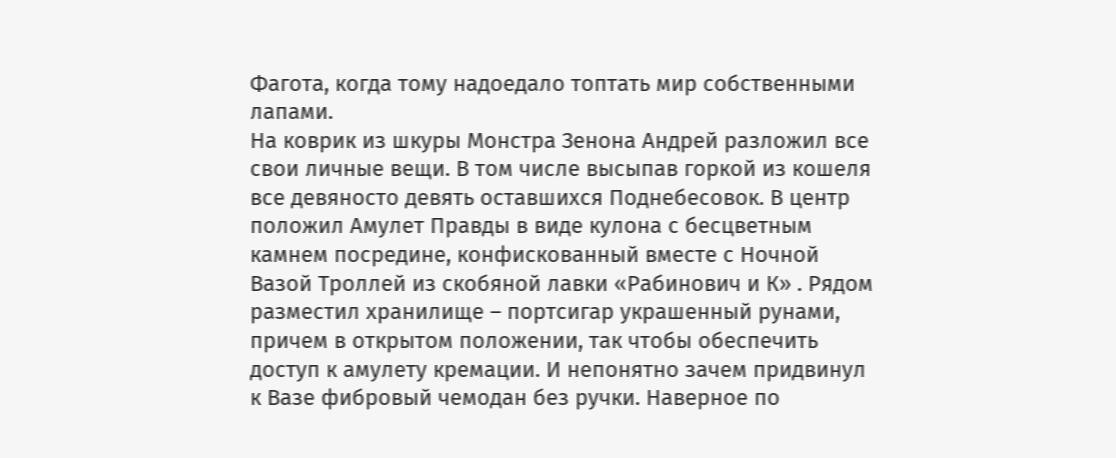Фагота, когда тому надоедало топтать мир собственными лапами.
На коврик из шкуры Монстра Зенона Андрей разложил все свои личные вещи. В том числе высыпав горкой из кошеля все девяносто девять оставшихся Поднебесовок. В центр положил Амулет Правды в виде кулона с бесцветным камнем посредине, конфискованный вместе с Ночной Вазой Троллей из скобяной лавки «Рабинович и К» . Рядом разместил хранилище – портсигар украшенный рунами, причем в открытом положении, так чтобы обеспечить доступ к амулету кремации. И непонятно зачем придвинул к Вазе фибровый чемодан без ручки. Наверное по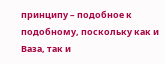принципу – подобное к подобному, поскольку как и Ваза, так и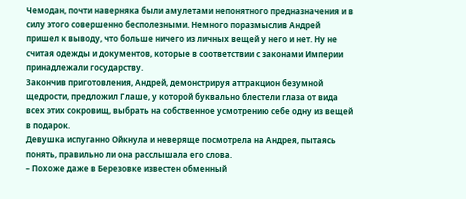Чемодан, почти наверняка были амулетами непонятного предназначения и в силу этого совершенно бесполезными. Немного поразмыслив Андрей пришел к выводу, что больше ничего из личных вещей у него и нет. Ну не считая одежды и документов, которые в соответствии с законами Империи принадлежали государству.
Закончив приготовления, Андрей, демонстрируя аттракцион безумной щедрости, предложил Глаше, у которой буквально блестели глаза от вида всех этих сокровищ, выбрать на собственное усмотрению себе одну из вещей в подарок.
Девушка испуганно Ойкнула и неверяще посмотрела на Андрея, пытаясь понять, правильно ли она расслышала его слова.
– Похоже даже в Березовке известен обменный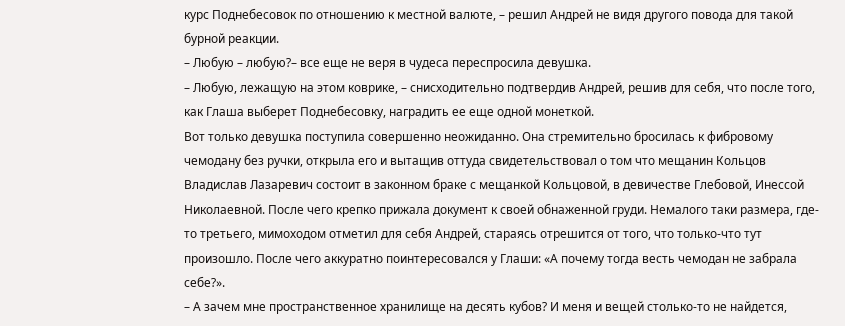курс Поднебесовок по отношению к местной валюте, – решил Андрей не видя другого повода для такой бурной реакции.
– Любую – любую?– все еще не веря в чудеса переспросила девушка.
– Любую, лежащую на этом коврике, – снисходительно подтвердив Андрей, решив для себя, что после того, как Глаша выберет Поднебесовку, наградить ее еще одной монеткой.
Вот только девушка поступила совершенно неожиданно. Она стремительно бросилась к фибровому чемодану без ручки, открыла его и вытащив оттуда свидетельствовал о том что мещанин Кольцов Владислав Лазаревич состоит в законном браке с мещанкой Кольцовой, в девичестве Глебовой, Инессой Николаевной. После чего крепко прижала документ к своей обнаженной груди. Немалого таки размера, где-то третьего, мимоходом отметил для себя Андрей, стараясь отрешится от того, что только-что тут произошло. После чего аккуратно поинтересовался у Глаши: «А почему тогда весть чемодан не забрала себе?».
– А зачем мне пространственное хранилище на десять кубов? И меня и вещей столько-то не найдется,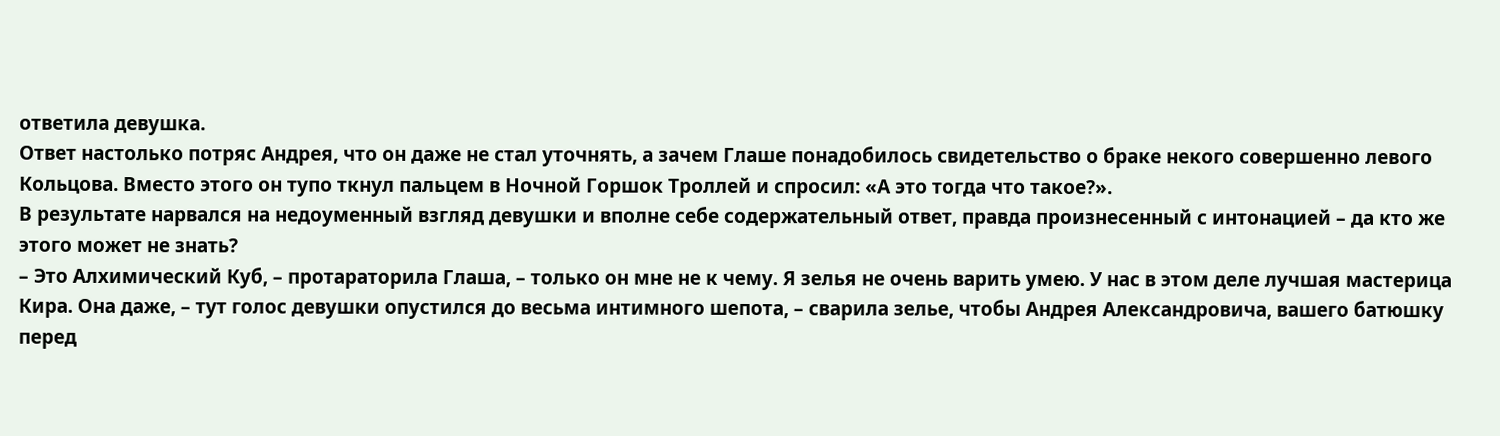ответила девушка.
Ответ настолько потряс Андрея, что он даже не стал уточнять, а зачем Глаше понадобилось свидетельство о браке некого совершенно левого
Кольцова. Вместо этого он тупо ткнул пальцем в Ночной Горшок Троллей и спросил: «А это тогда что такое?».
В результате нарвался на недоуменный взгляд девушки и вполне себе содержательный ответ, правда произнесенный с интонацией – да кто же этого может не знать?
– Это Алхимический Куб, – протараторила Глаша, – только он мне не к чему. Я зелья не очень варить умею. У нас в этом деле лучшая мастерица Кира. Она даже, – тут голос девушки опустился до весьма интимного шепота, – сварила зелье, чтобы Андрея Александровича, вашего батюшку перед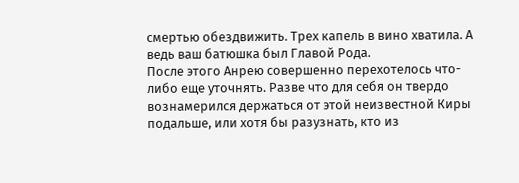смертью обездвижить. Трех капель в вино хватила. А ведь ваш батюшка был Главой Рода.
После этого Анрею совершенно перехотелось что-либо еще уточнять. Разве что для себя он твердо вознамерился держаться от этой неизвестной Киры подальше, или хотя бы разузнать, кто из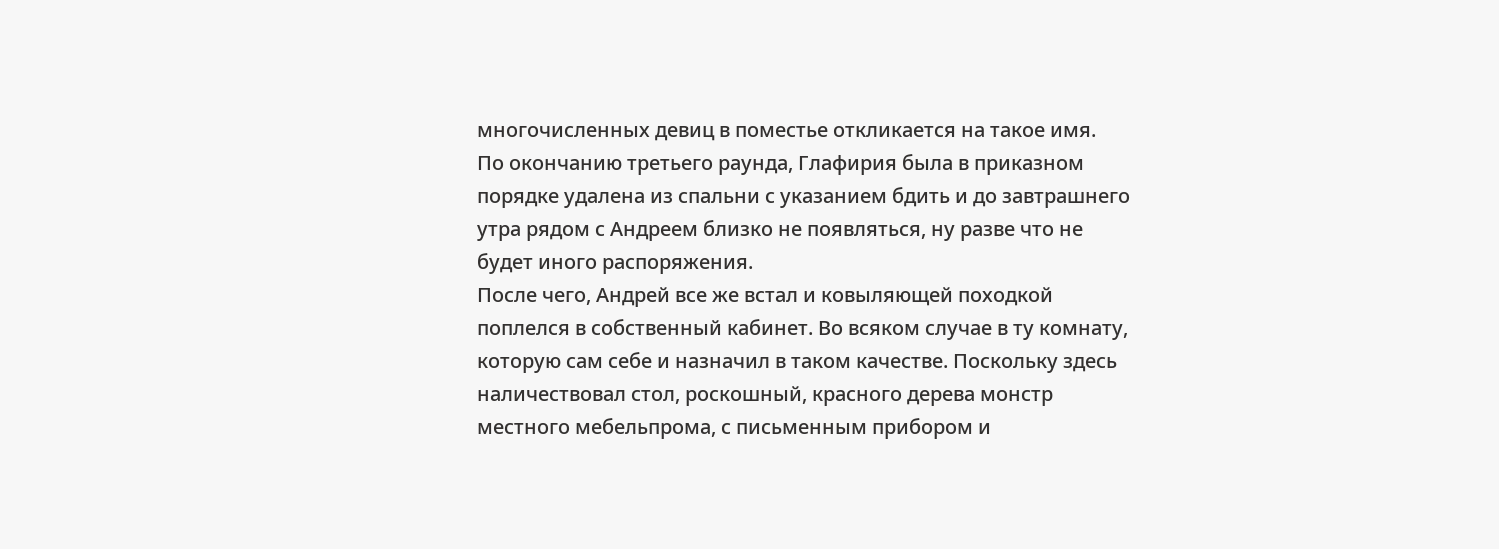многочисленных девиц в поместье откликается на такое имя.
По окончанию третьего раунда, Глафирия была в приказном порядке удалена из спальни с указанием бдить и до завтрашнего утра рядом с Андреем близко не появляться, ну разве что не будет иного распоряжения.
После чего, Андрей все же встал и ковыляющей походкой поплелся в собственный кабинет. Во всяком случае в ту комнату, которую сам себе и назначил в таком качестве. Поскольку здесь наличествовал стол, роскошный, красного дерева монстр местного мебельпрома, с письменным прибором и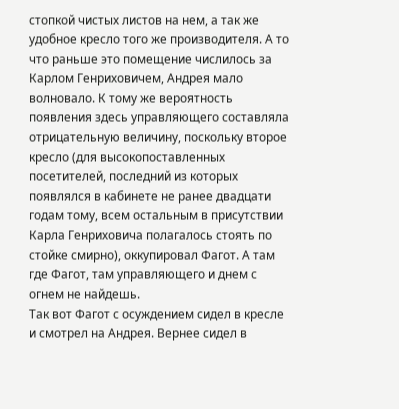стопкой чистых листов на нем, а так же удобное кресло того же производителя. А то что раньше это помещение числилось за Карлом Генриховичем, Андрея мало волновало. К тому же вероятность появления здесь управляющего составляла отрицательную величину, поскольку второе кресло (для высокопоставленных посетителей, последний из которых появлялся в кабинете не ранее двадцати годам тому, всем остальным в присутствии Карла Генриховича полагалось стоять по стойке смирно), оккупировал Фагот. А там где Фагот, там управляющего и днем с огнем не найдешь.
Так вот Фагот с осуждением сидел в кресле и смотрел на Андрея. Вернее сидел в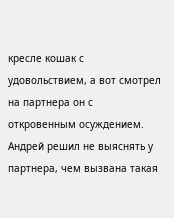кресле кошак с удовольствием, а вот смотрел на партнера он с откровенным осуждением.
Андрей решил не выяснять у партнера, чем вызвана такая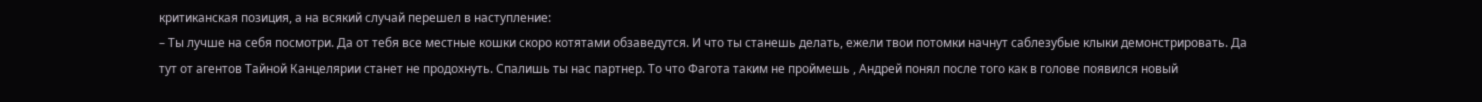критиканская позиция, а на всякий случай перешел в наступление:
– Ты лучше на себя посмотри. Да от тебя все местные кошки скоро котятами обзаведутся. И что ты станешь делать, ежели твои потомки начнут саблезубые клыки демонстрировать. Да тут от агентов Тайной Канцелярии станет не продохнуть. Спалишь ты нас партнер. То что Фагота таким не проймешь , Андрей понял после того как в голове появился новый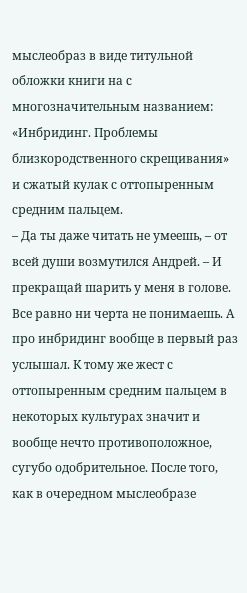мыслеобраз в виде титульной обложки книги на с многозначительным названием: «Инбридинг. Проблемы близкородственного скрещивания» и сжатый кулак с оттопыренным средним пальцем.
– Да ты даже читать не умеешь, – от всей души возмутился Андрей. – И прекращай шарить у меня в голове. Все равно ни черта не понимаешь. А про инбридинг вообще в первый раз услышал. К тому же жест с оттопыренным средним пальцем в некоторых культурах значит и вообще нечто противоположное, сугубо одобрительное. После того, как в очередном мыслеобразе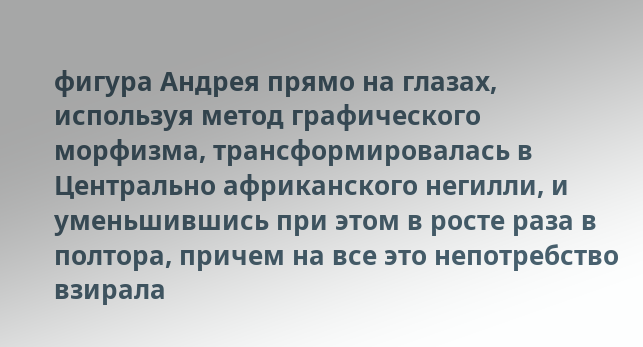фигура Андрея прямо на глазах, используя метод графического морфизма, трансформировалась в Центрально африканского негилли, и уменьшившись при этом в росте раза в полтора, причем на все это непотребство взирала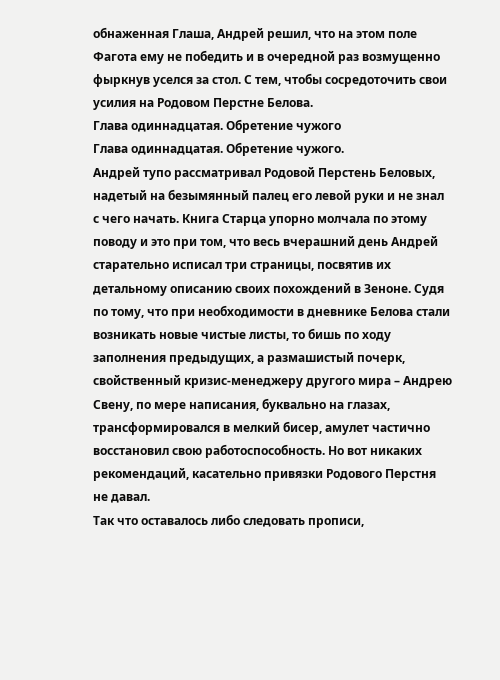обнаженная Глаша, Андрей решил, что на этом поле Фагота ему не победить и в очередной раз возмущенно фыркнув уселся за стол. С тем, чтобы сосредоточить свои усилия на Родовом Перстне Белова.
Глава одиннадцатая. Обретение чужого
Глава одиннадцатая. Обретение чужого.
Андрей тупо рассматривал Родовой Перстень Беловых, надетый на безымянный палец его левой руки и не знал с чего начать. Книга Старца упорно молчала по этому поводу и это при том, что весь вчерашний день Андрей старательно исписал три страницы, посвятив их детальному описанию своих похождений в Зеноне. Судя по тому, что при необходимости в дневнике Белова стали возникать новые чистые листы, то бишь по ходу заполнения предыдущих, а размашистый почерк, свойственный кризис-менеджеру другого мира – Андрею Свену, по мере написания, буквально на глазах, трансформировался в мелкий бисер, амулет частично восстановил свою работоспособность. Но вот никаких рекомендаций, касательно привязки Родового Перстня не давал.
Так что оставалось либо следовать прописи,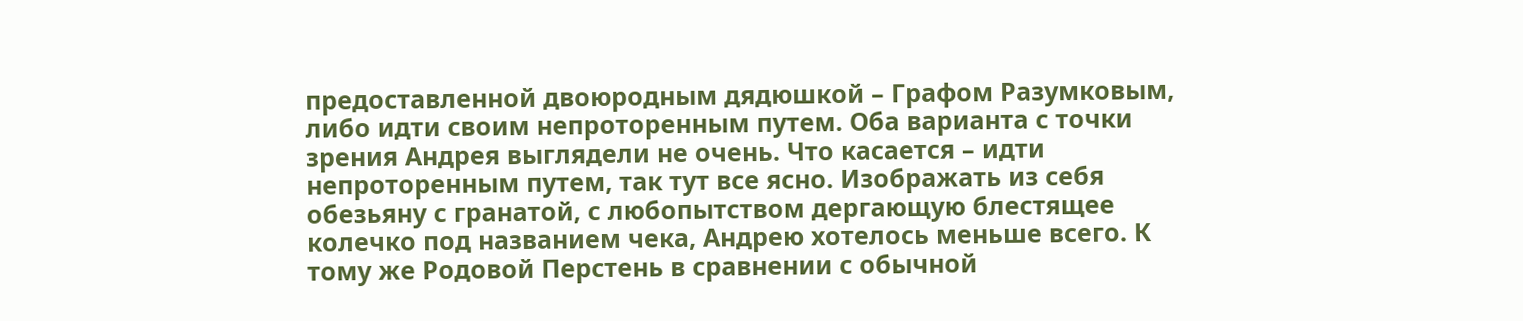предоставленной двоюродным дядюшкой – Графом Разумковым, либо идти своим непроторенным путем. Оба варианта с точки зрения Андрея выглядели не очень. Что касается – идти непроторенным путем, так тут все ясно. Изображать из себя обезьяну с гранатой, с любопытством дергающую блестящее колечко под названием чека, Андрею хотелось меньше всего. К тому же Родовой Перстень в сравнении с обычной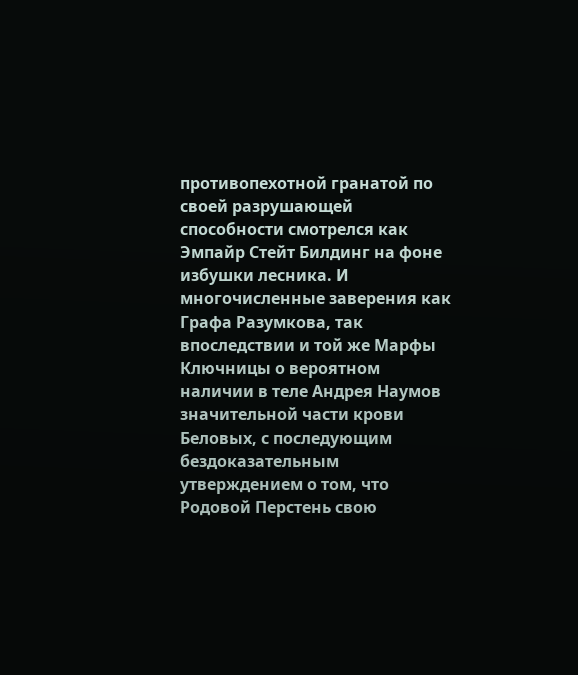противопехотной гранатой по своей разрушающей способности смотрелся как Эмпайр Стейт Билдинг на фоне избушки лесника. И многочисленные заверения как Графа Разумкова, так впоследствии и той же Марфы Ключницы о вероятном наличии в теле Андрея Наумов значительной части крови Беловых, с последующим бездоказательным утверждением о том, что Родовой Перстень свою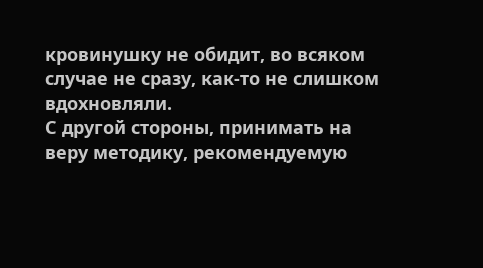кровинушку не обидит, во всяком случае не сразу, как-то не слишком вдохновляли.
С другой стороны, принимать на веру методику, рекомендуемую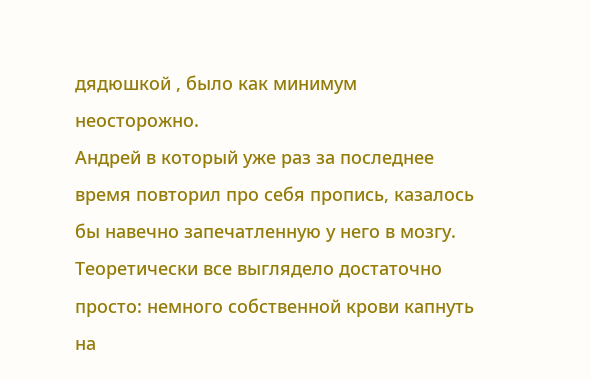дядюшкой , было как минимум неосторожно.
Андрей в который уже раз за последнее время повторил про себя пропись, казалось бы навечно запечатленную у него в мозгу. Теоретически все выглядело достаточно просто: немного собственной крови капнуть на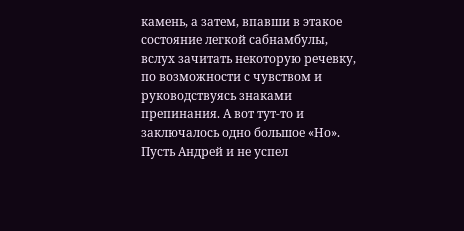камень, а затем, впавши в этакое состояние легкой сабнамбулы, вслух зачитать некоторую речевку, по возможности с чувством и руководствуясь знаками препинания. А вот тут-то и заключалось одно большое «Но».
Пусть Андрей и не успел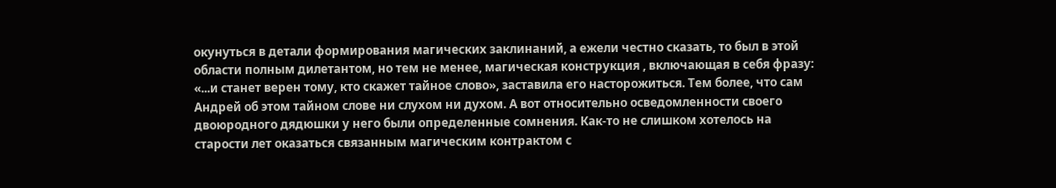окунуться в детали формирования магических заклинаний, а ежели честно сказать, то был в этой области полным дилетантом, но тем не менее, магическая конструкция , включающая в себя фразу: «...и станет верен тому, кто скажет тайное слово», заставила его насторожиться. Тем более, что сам Андрей об этом тайном слове ни слухом ни духом. А вот относительно осведомленности своего двоюродного дядюшки у него были определенные сомнения. Как-то не слишком хотелось на старости лет оказаться связанным магическим контрактом с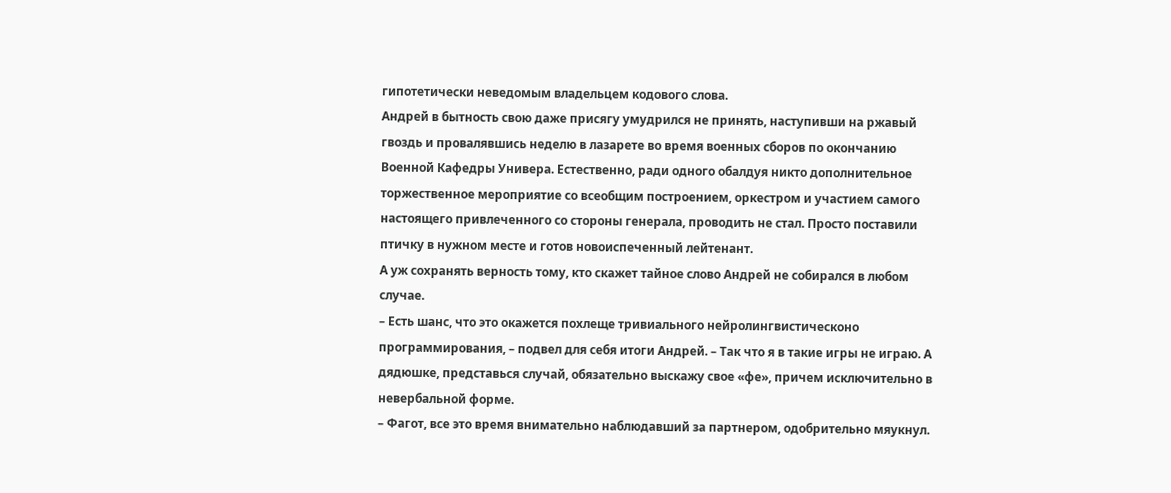гипотетически неведомым владельцем кодового слова.
Андрей в бытность свою даже присягу умудрился не принять, наступивши на ржавый гвоздь и провалявшись неделю в лазарете во время военных сборов по окончанию Военной Кафедры Универа. Естественно, ради одного обалдуя никто дополнительное торжественное мероприятие со всеобщим построением, оркестром и участием самого настоящего привлеченного со стороны генерала, проводить не стал. Просто поставили птичку в нужном месте и готов новоиспеченный лейтенант.
А уж сохранять верность тому, кто скажет тайное слово Андрей не собирался в любом случае.
– Есть шанс, что это окажется похлеще тривиального нейролингвистическоно программирования, – подвел для себя итоги Андрей. – Так что я в такие игры не играю. А дядюшке, представься случай, обязательно выскажу свое «фе», причем исключительно в невербальной форме.
– Фагот, все это время внимательно наблюдавший за партнером, одобрительно мяукнул.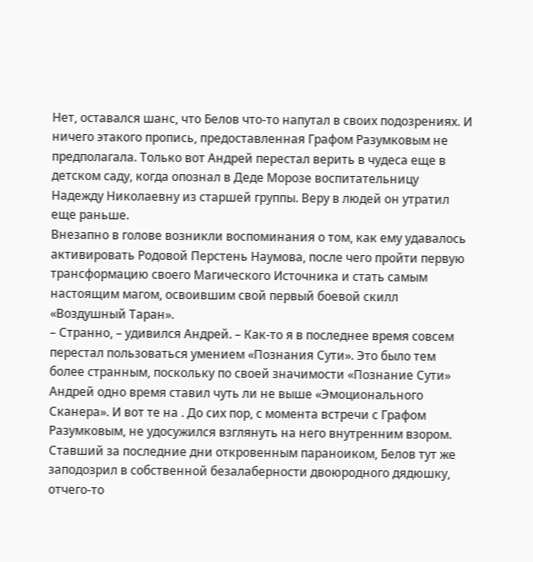Нет, оставался шанс, что Белов что-то напутал в своих подозрениях. И ничего этакого пропись, предоставленная Графом Разумковым не предполагала. Только вот Андрей перестал верить в чудеса еще в детском саду, когда опознал в Деде Морозе воспитательницу Надежду Николаевну из старшей группы. Веру в людей он утратил еще раньше.
Внезапно в голове возникли воспоминания о том, как ему удавалось активировать Родовой Перстень Наумова, после чего пройти первую трансформацию своего Магического Источника и стать самым настоящим магом, освоившим свой первый боевой скилл «Воздушный Таран».
– Странно, – удивился Андрей. – Как-то я в последнее время совсем перестал пользоваться умением «Познания Сути». Это было тем более странным, поскольку по своей значимости «Познание Сути» Андрей одно время ставил чуть ли не выше «Эмоционального Сканера». И вот те на . До сих пор, с момента встречи с Графом Разумковым, не удосужился взглянуть на него внутренним взором.
Ставший за последние дни откровенным параноиком, Белов тут же заподозрил в собственной безалаберности двоюродного дядюшку, отчего-то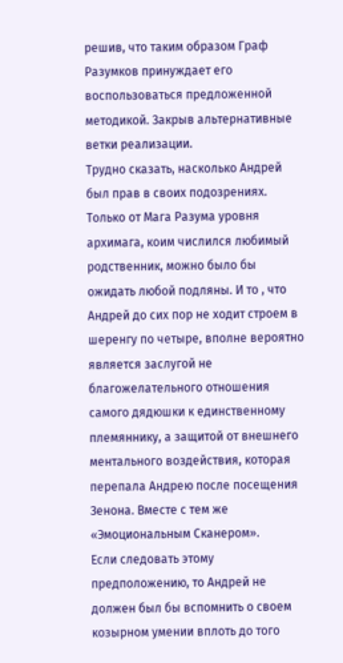решив, что таким образом Граф Разумков принуждает его воспользоваться предложенной методикой. Закрыв альтернативные ветки реализации.
Трудно сказать, насколько Андрей был прав в своих подозрениях. Только от Мага Разума уровня архимага, коим числился любимый родственник, можно было бы ожидать любой подляны. И то , что Андрей до сих пор не ходит строем в шеренгу по четыре, вполне вероятно является заслугой не благожелательного отношения самого дядюшки к единственному племяннику, а защитой от внешнего ментального воздействия, которая перепала Андрею после посещения Зенона. Вместе с тем же «Эмоциональным Сканером».
Если следовать этому предположению, то Андрей не должен был бы вспомнить о своем козырном умении вплоть до того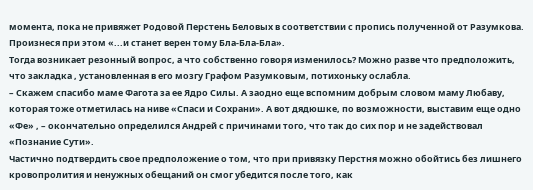момента, пока не привяжет Родовой Перстень Беловых в соответствии с пропись полученной от Разумкова. Произнеся при этом «...и станет верен тому Бла-Бла-Бла».
Тогда возникает резонный вопрос, а что собственно говоря изменилось? Можно разве что предположить, что закладка , установленная в его мозгу Графом Разумковым, потихоньку ослабла.
– Скажем спасибо маме Фагота за ее Ядро Силы. А заодно еще вспомним добрым словом маму Любаву, которая тоже отметилась на ниве «Спаси и Сохрани». А вот дядюшке, по возможности, выставим еще одно «Фе» , – окончательно определился Андрей с причинами того, что так до сих пор и не задействовал «Познание Сути».
Частично подтвердить свое предположение о том, что при привязку Перстня можно обойтись без лишнего кровопролития и ненужных обещаний он смог убедится после того, как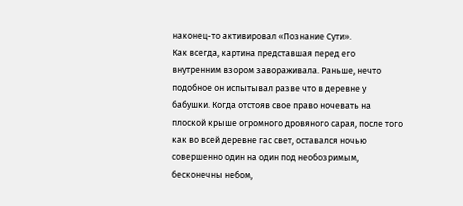наконец-то активировал «Познание Сути».
Как всегда, картина представшая перед его внутренним взором завораживала. Раньше, нечто подобное он испытывал разве что в деревне у бабушки. Когда отстояв свое право ночевать на плоской крыше огромного дровяного сарая, после того как во всей деревне гас свет, оставался ночью совершенно один на один под необозримым, бесконечны небом,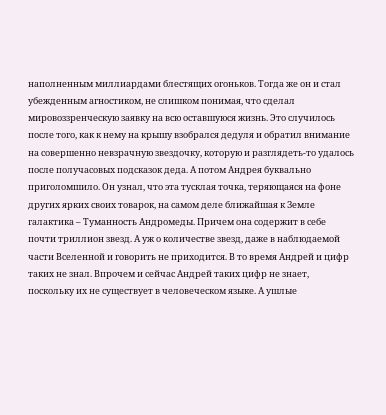наполненным миллиардами блестящих огоньков. Тогда же он и стал убежденным агностиком, не слишком понимая, что сделал мировоззренческую заявку на всю оставшуюся жизнь. Это случилось после того, как к нему на крышу взобрался дедуля и обратил внимание на совершенно невзрачную звездочку, которую и разглядеть-то удалось после получасовых подсказок деда. А потом Андрея буквально приголомшило. Он узнал, что эта тусклая точка, теряющаяся на фоне других ярких своих товарок, на самом деле ближайшая к Земле галактика – Туманность Андромеды. Причем она содержит в себе почти триллион звезд. А уж о количестве звезд, даже в наблюдаемой части Вселенной и говорить не приходится. В то время Андрей и цифр таких не знал. Впрочем и сейчас Андрей таких цифр не знает, поскольку их не существует в человеческом языке. А ушлые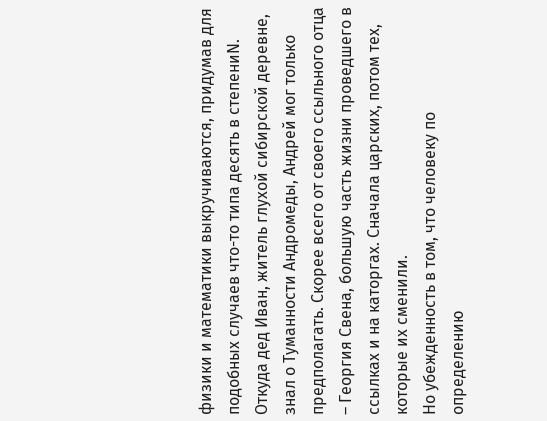физики и математики выкручиваются, придумав для подобных случаев что-то типа десять в степениN.
Откуда дед Иван, житель глухой сибирской деревне, знал о Туманности Андромеды, Андрей мог только предполагать. Скорее всего от своего ссыльного отца – Георгия Свена, большую часть жизни проведшего в ссылках и на каторгах. Сначала царских, потом тех, которые их сменили.
Но убежденность в том, что человеку по определению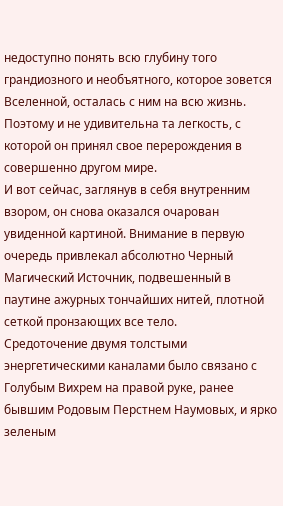недоступно понять всю глубину того грандиозного и необъятного, которое зовется Вселенной, осталась с ним на всю жизнь.
Поэтому и не удивительна та легкость, с которой он принял свое перерождения в совершенно другом мире.
И вот сейчас, заглянув в себя внутренним взором, он снова оказался очарован увиденной картиной. Внимание в первую очередь привлекал абсолютно Черный Магический Источник, подвешенный в паутине ажурных тончайших нитей, плотной сеткой пронзающих все тело.
Средоточение двумя толстыми энергетическими каналами было связано с Голубым Вихрем на правой руке, ранее бывшим Родовым Перстнем Наумовых, и ярко зеленым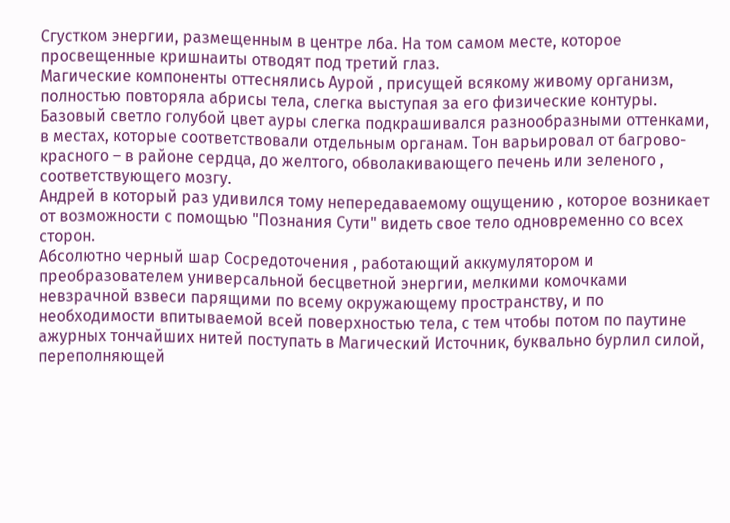Сгустком энергии, размещенным в центре лба. На том самом месте, которое просвещенные кришнаиты отводят под третий глаз.
Магические компоненты оттеснялись Аурой , присущей всякому живому организм, полностью повторяла абрисы тела, слегка выступая за его физические контуры. Базовый светло голубой цвет ауры слегка подкрашивался разнообразными оттенками, в местах, которые соответствовали отдельным органам. Тон варьировал от багрово-красного – в районе сердца, до желтого, обволакивающего печень или зеленого , соответствующего мозгу.
Андрей в который раз удивился тому непередаваемому ощущению , которое возникает от возможности с помощью "Познания Сути" видеть свое тело одновременно со всех сторон.
Абсолютно черный шар Сосредоточения , работающий аккумулятором и преобразователем универсальной бесцветной энергии, мелкими комочками невзрачной взвеси парящими по всему окружающему пространству, и по необходимости впитываемой всей поверхностью тела, с тем чтобы потом по паутине ажурных тончайших нитей поступать в Магический Источник, буквально бурлил силой, переполняющей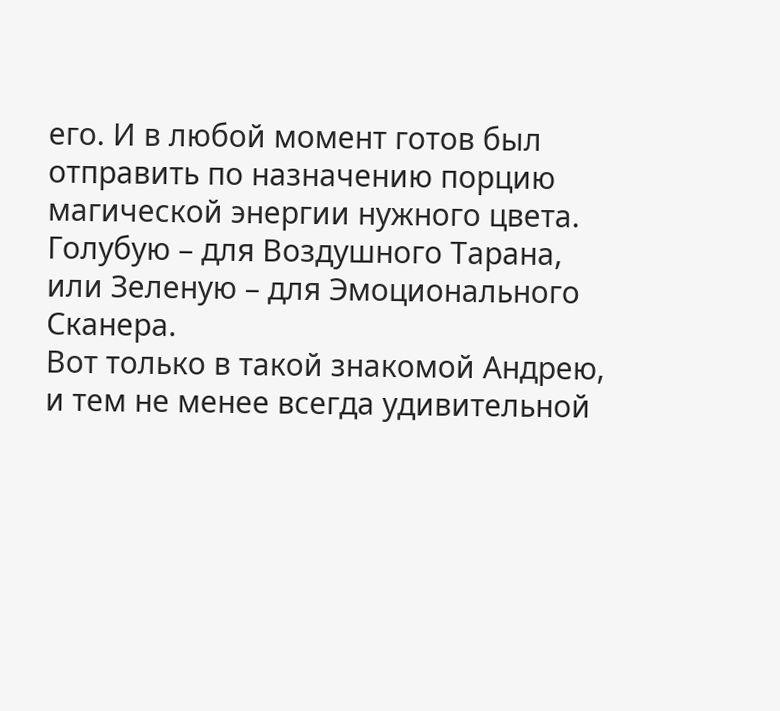его. И в любой момент готов был отправить по назначению порцию магической энергии нужного цвета. Голубую – для Воздушного Тарана, или Зеленую – для Эмоционального Сканера.
Вот только в такой знакомой Андрею, и тем не менее всегда удивительной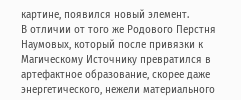картине, появился новый элемент.
В отличии от того же Родового Перстня Наумовых, который после привязки к Магическому Источнику превратился в артефактное образование, скорее даже энергетического, нежели материального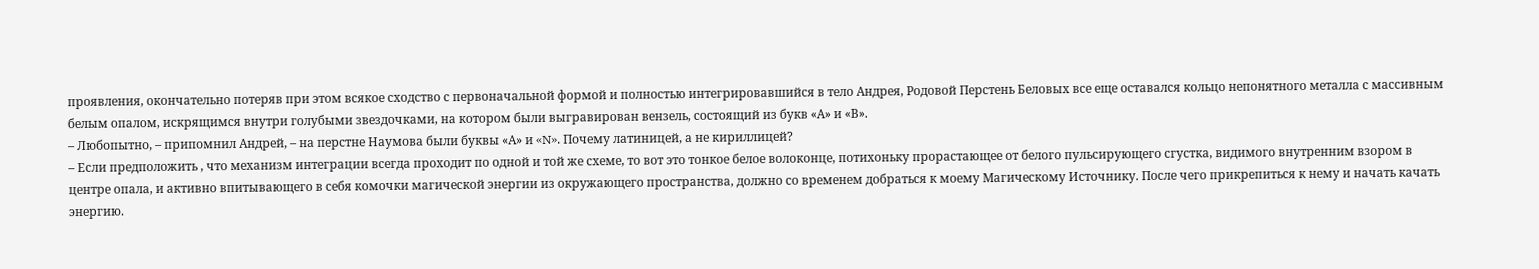проявления, окончательно потеряв при этом всякое сходство с первоначальной формой и полностью интегрировавшийся в тело Андрея, Родовой Перстень Беловых все еще оставался кольцо непонятного металла с массивным белым опалом, искрящимся внутри голубыми звездочками, на котором были выгравирован вензель, состоящий из букв «А» и «В».
– Любопытно, – припомнил Андрей, – на перстне Наумова были буквы «А» и «N». Почему латиницей, а не кириллицей?
– Если предположить , что механизм интеграции всегда проходит по одной и той же схеме, то вот это тонкое белое волоконце, потихоньку прорастающее от белого пульсирующего сгустка, видимого внутренним взором в центре опала, и активно впитывающего в себя комочки магической энергии из окружающего пространства, должно со временем добраться к моему Магическому Источнику. После чего прикрепиться к нему и начать качать энергию.